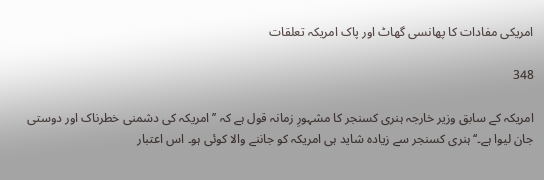امریکی مفادات کا پھانسی گھاٹ اور پاک امریکہ تعلقات

348

امریکہ کے سابق وزیر خارجہ ہنری کسنجر کا مشہورِ زمانہ قول ہے کہ ’’امریکہ کی دشمنی خطرناک اور دوستی جان لیوا ہے۔‘‘ ہنری کسنجر سے زیادہ شاید ہی امریکہ کو جاننے والا کوئی ہو۔ اس اعتبار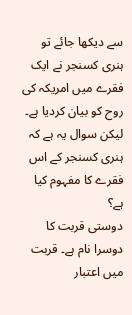سے دیکھا جائے تو ہنری کسنجر نے ایک فقرے میں امریکہ کی روح کو بیان کردیا ہے۔ لیکن سوال یہ ہے کہ ہنری کسنجر کے اس فقرے کا مفہوم کیا ہے؟
دوستی قربت کا دوسرا نام ہے۔ قربت میں اعتبار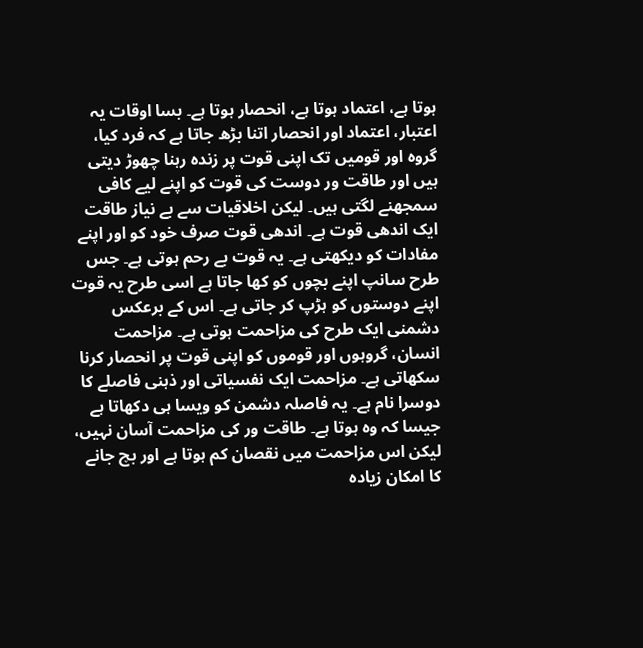ہوتا ہے، اعتماد ہوتا ہے، انحصار ہوتا ہے۔ بسا اوقات یہ اعتبار، اعتماد اور انحصار اتنا بڑھ جاتا ہے کہ فرد کیا، گروہ اور قومیں تک اپنی قوت پر زندہ رہنا چھوڑ دیتی ہیں اور طاقت ور دوست کی قوت کو اپنے لیے کافی سمجھنے لگتی ہیں۔ لیکن اخلاقیات سے بے نیاز طاقت ایک اندھی قوت ہے۔ اندھی قوت صرف خود کو اور اپنے مفادات کو دیکھتی ہے۔ یہ قوت بے رحم ہوتی ہے۔ جس طرح سانپ اپنے بچوں کو کھا جاتا ہے اسی طرح یہ قوت اپنے دوستوں کو ہڑپ کر جاتی ہے۔ اس کے برعکس دشمنی ایک طرح کی مزاحمت ہوتی ہے۔ مزاحمت انسان، گروہوں اور قوموں کو اپنی قوت پر انحصار کرنا سکھاتی ہے۔ مزاحمت ایک نفسیاتی اور ذہنی فاصلے کا دوسرا نام ہے۔ یہ فاصلہ دشمن کو ویسا ہی دکھاتا ہے جیسا کہ وہ ہوتا ہے۔ طاقت ور کی مزاحمت آسان نہیں، لیکن اس مزاحمت میں نقصان کم ہوتا ہے اور بچ جانے کا امکان زیادہ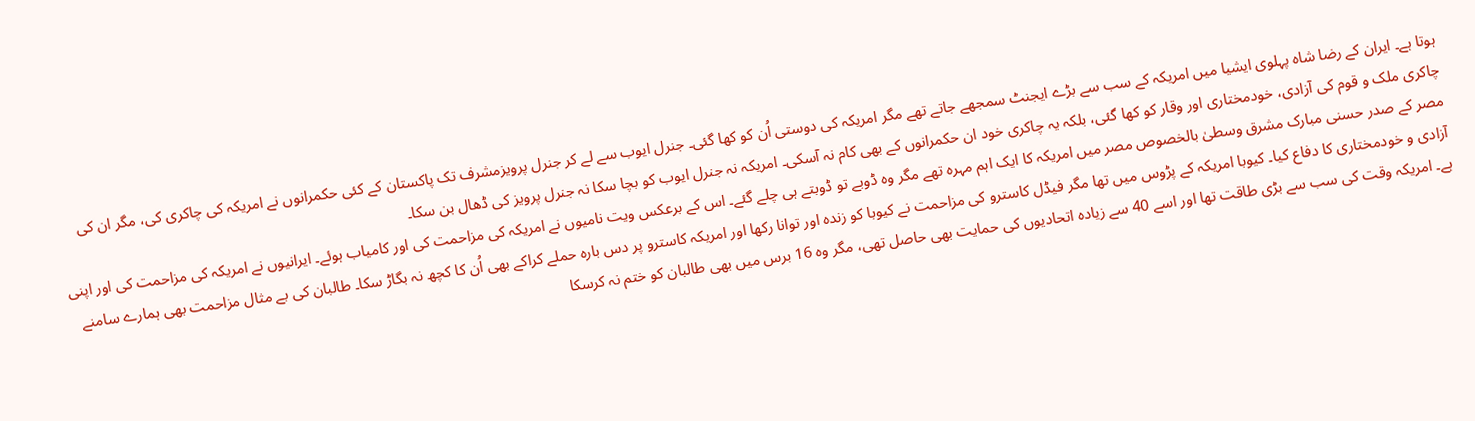ہوتا ہے۔ ایران کے رضا شاہ پہلوی ایشیا میں امریکہ کے سب سے بڑے ایجنٹ سمجھے جاتے تھے مگر امریکہ کی دوستی اُن کو کھا گئی۔ جنرل ایوب سے لے کر جنرل پرویزمشرف تک پاکستان کے کئی حکمرانوں نے امریکہ کی چاکری کی، مگر ان کی چاکری ملک و قوم کی آزادی، خودمختاری اور وقار کو کھا گئی، بلکہ یہ چاکری خود ان حکمرانوں کے بھی کام نہ آسکی۔ امریکہ نہ جنرل ایوب کو بچا سکا نہ جنرل پرویز کی ڈھال بن سکا۔
مصر کے صدر حسنی مبارک مشرق وسطیٰ بالخصوص مصر میں امریکہ کا ایک اہم مہرہ تھے مگر وہ ڈوبے تو ڈوبتے ہی چلے گئے۔ اس کے برعکس ویت نامیوں نے امریکہ کی مزاحمت کی اور کامیاب ہوئے۔ ایرانیوں نے امریکہ کی مزاحمت کی اور اپنی آزادی و خودمختاری کا دفاع کیا۔ کیوبا امریکہ کے پڑوس میں تھا مگر فیڈل کاسترو کی مزاحمت نے کیوبا کو زندہ اور توانا رکھا اور امریکہ کاسترو پر دس بارہ حملے کراکے بھی اُن کا کچھ نہ بگاڑ سکا۔ طالبان کی بے مثال مزاحمت بھی ہمارے سامنے ہے۔ امریکہ وقت کی سب سے بڑی طاقت تھا اور اسے 40 سے زیادہ اتحادیوں کی حمایت بھی حاصل تھی، مگر وہ 16 برس میں بھی طالبان کو ختم نہ کرسکا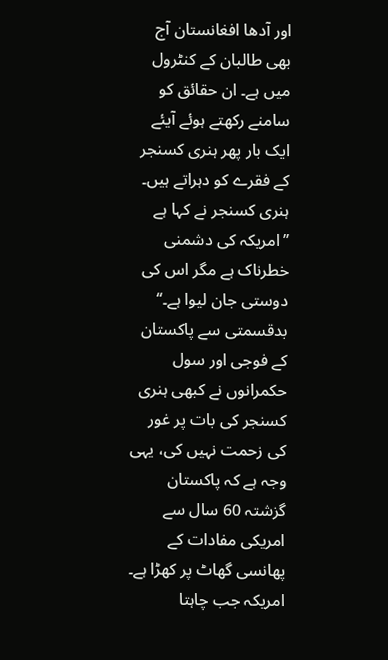اور آدھا افغانستان آج بھی طالبان کے کنٹرول میں ہے۔ ان حقائق کو سامنے رکھتے ہوئے آیئے ایک بار پھر ہنری کسنجر کے فقرے کو دہراتے ہیں۔ ہنری کسنجر نے کہا ہے ’’امریکہ کی دشمنی خطرناک ہے مگر اس کی دوستی جان لیوا ہے۔‘‘
بدقسمتی سے پاکستان کے فوجی اور سول حکمرانوں نے کبھی ہنری کسنجر کی بات پر غور کی زحمت نہیں کی، یہی وجہ ہے کہ پاکستان گزشتہ 60 سال سے امریکی مفادات کے پھانسی گھاٹ پر کھڑا ہے۔ امریکہ جب چاہتا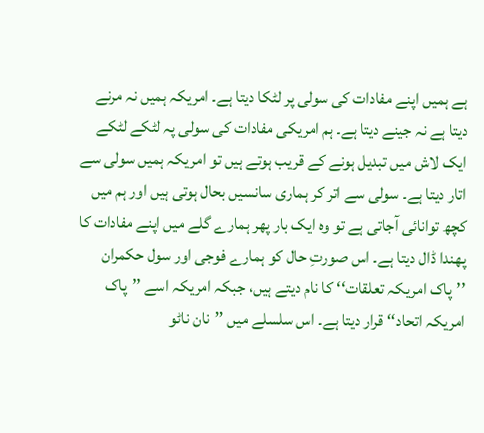ہے ہمیں اپنے مفادات کی سولی پر لٹکا دیتا ہے۔ امریکہ ہمیں نہ مرنے دیتا ہے نہ جینے دیتا ہے۔ ہم امریکی مفادات کی سولی پہ لٹکے لٹکے ایک لاش میں تبدیل ہونے کے قریب ہوتے ہیں تو امریکہ ہمیں سولی سے اتار دیتا ہے۔ سولی سے اتر کر ہماری سانسیں بحال ہوتی ہیں اور ہم میں کچھ توانائی آجاتی ہے تو وہ ایک بار پھر ہمارے گلے میں اپنے مفادات کا پھندا ڈال دیتا ہے۔ اس صورتِ حال کو ہمارے فوجی اور سول حکمران ’’پاک امریکہ تعلقات‘‘ کا نام دیتے ہیں، جبکہ امریکہ اسے ’’پاک امریکہ اتحاد‘‘ قرار دیتا ہے۔ اس سلسلے میں ’’نان ناٹو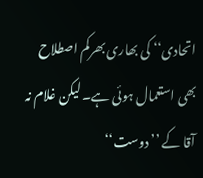اتحادی‘‘ کی بھاری بھرکم اصطلاح بھی استعمال ہوئی ہے۔ لیکن غلام نہ آقا کے ’’دوست‘‘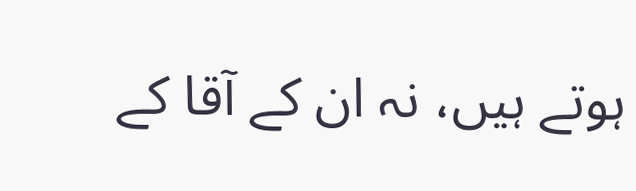ہوتے ہیں، نہ ان کے آقا کے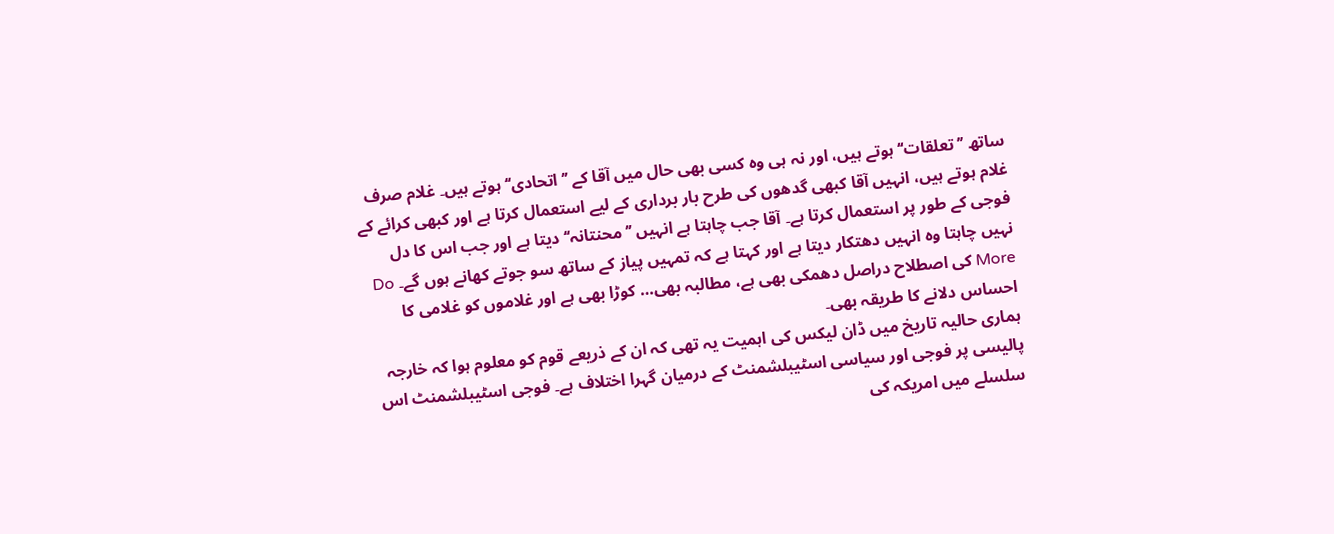ساتھ ’’تعلقات‘‘ ہوتے ہیں، اور نہ ہی وہ کسی بھی حال میں آقا کے ’’اتحادی‘‘ ہوتے ہیں۔ غلام صرف غلام ہوتے ہیں، انہیں آقا کبھی گدھوں کی طرح بار برداری کے لیے استعمال کرتا ہے اور کبھی کرائے کے فوجی کے طور پر استعمال کرتا ہے۔ آقا جب چاہتا ہے انہیں ’’محنتانہ‘‘ دیتا ہے اور جب اس کا دل نہیں چاہتا وہ انہیں دھتکار دیتا ہے اور کہتا ہے کہ تمہیں پیاز کے ساتھ سو جوتے کھانے ہوں گے۔ Do More کی اصطلاح دراصل دھمکی بھی ہے، مطالبہ بھی… کوڑا بھی ہے اور غلاموں کو غلامی کا احساس دلانے کا طریقہ بھی۔
ہماری حالیہ تاریخ میں ڈان لیکس کی اہمیت یہ تھی کہ ان کے ذریعے قوم کو معلوم ہوا کہ خارجہ پالیسی پر فوجی اور سیاسی اسٹیبلشمنٹ کے درمیان گہرا اختلاف ہے۔ فوجی اسٹیبلشمنٹ اس سلسلے میں امریکہ کی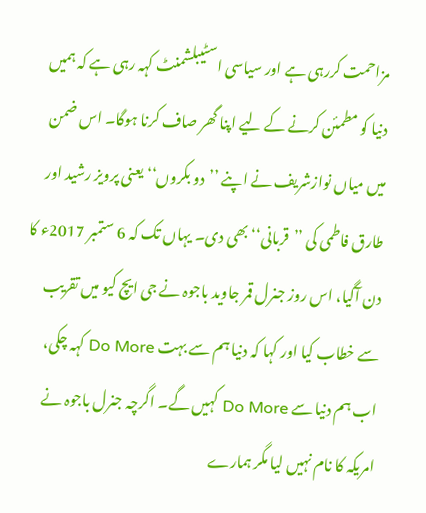مزاحمت کررہی ہے اور سیاسی اسٹیبلشمنٹ کہہ رہی ہے کہ ہمیں دنیا کو مطمئن کرنے کے لیے اپنا گھر صاف کرنا ہوگا۔ اس ضمن میں میاں نوازشریف نے اپنے ’’دو بکروں‘‘ یعنی پرویز رشید اور طارق فاطمی کی ’’قربانی‘‘ بھی دی۔ یہاں تک کہ 6 ستمبر 2017ء کا دن آگیا، اس روز جنرل قمر جاوید باجوہ نے جی ایچ کیو میں تقریب سے خطاب کیا اور کہا کہ دنیا ہم سے بہت Do More کہہ چکی، اب ہم دنیا سے Do More کہیں گے۔ اگرچہ جنرل باجوہ نے امریکہ کا نام نہیں لیا مگر ہمارے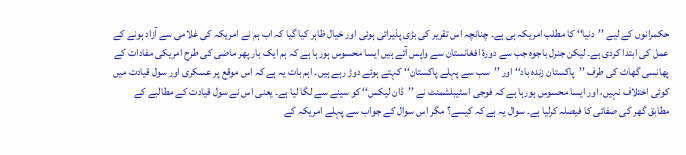حکمرانوں کے لیے ’’دنیا‘‘ کا مطلب امریکہ ہی ہے۔ چنانچہ اس تقریر کی بڑی پذیرائی ہوئی اور خیال ظاہر کیا گیا کہ اب ہم نے امریکہ کی غلامی سے آزاد ہونے کے عمل کی ابتدا کردی ہے۔ لیکن جنرل باجوہ جب سے دورۂ افغانستان سے واپس آئے ہیں ایسا محسوس ہورہا ہے کہ ہم ایک بار پھر ماضی کی طرح امریکی مفادات کے پھانسی گھاٹ کی طرف ’’پاکستان زندہ باد‘‘ اور ’’سب سے پہلے پاکستان‘‘ کہتے ہوئے دوڑ رہے ہیں۔ اہم بات یہ ہے کہ اس موقع پر عسکری اور سول قیادت میں کوئی اختلاف نہیں، اور ایسا محسوس ہورہا ہے کہ فوجی اسٹیبلشمنٹ نے ’’ڈان لیکس‘‘ کو سینے سے لگا لیا ہے۔ یعنی اس نے سول قیادت کے مطالبے کے مطابق گھر کی صفائی کا فیصلہ کرلیا ہے۔ سوال یہ ہے کہ کیسے؟ مگر اس سوال کے جواب سے پہلے امریکہ کے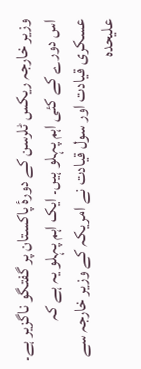وزیر خارجہ ریکس ٹلرسن کے دورۂ پاکستان پر گفتگو ناگزیر ہے۔
اس دورے کے کئی اہم پہلو ہیں۔ ایک اہم پہلو یہ ہے کہ عسکری قیادت اور سول قیادت نے امریکہ کے وزیر خارجہ سے علیحدہ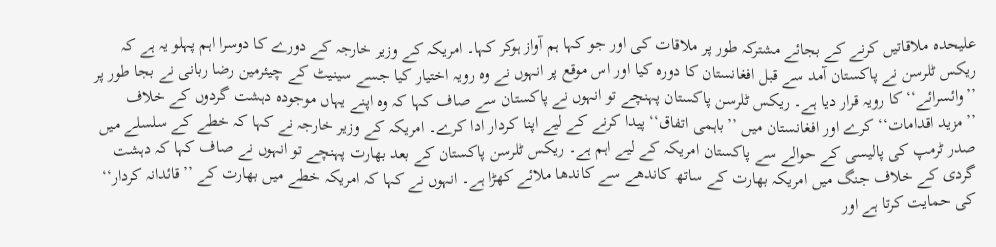علیحدہ ملاقاتیں کرنے کے بجائے مشترکہ طور پر ملاقات کی اور جو کہا ہم آواز ہوکر کہا۔ امریکہ کے وزیر خارجہ کے دورے کا دوسرا اہم پہلو یہ ہے کہ ریکس ٹلرسن نے پاکستان آمد سے قبل افغانستان کا دورہ کیا اور اس موقع پر انہوں نے وہ رویہ اختیار کیا جسے سینیٹ کے چیئرمین رضا ربانی نے بجا طور پر ’’وائسرائے‘‘ کا رویہ قرار دیا ہے۔ ریکس ٹلرسن پاکستان پہنچے تو انہوں نے پاکستان سے صاف کہا کہ وہ اپنے یہاں موجودہ دہشت گردوں کے خلاف ’’مزید اقدامات‘‘ کرے اور افغانستان میں ’’باہمی اتفاق‘‘ پیدا کرنے کے لیے اپنا کردار ادا کرے۔ امریکہ کے وزیر خارجہ نے کہا کہ خطے کے سلسلے میں صدر ٹرمپ کی پالیسی کے حوالے سے پاکستان امریکہ کے لیے اہم ہے۔ ریکس ٹلرسن پاکستان کے بعد بھارت پہنچے تو انہوں نے صاف کہا کہ دہشت گردی کے خلاف جنگ میں امریکہ بھارت کے ساتھ کاندھے سے کاندھا ملائے کھڑا ہے۔ انہوں نے کہا کہ امریکہ خطے میں بھارت کے ’’قائدانہ کردار‘‘ کی حمایت کرتا ہے اور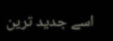اسے جدید ترین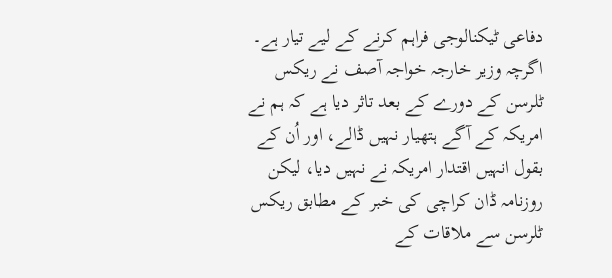دفاعی ٹیکنالوجی فراہم کرنے کے لیے تیار ہے۔ اگرچہ وزیر خارجہ خواجہ آصف نے ریکس ٹلرسن کے دورے کے بعد تاثر دیا ہے کہ ہم نے امریکہ کے آگے ہتھیار نہیں ڈالے، اور اُن کے بقول انہیں اقتدار امریکہ نے نہیں دیا، لیکن روزنامہ ڈان کراچی کی خبر کے مطابق ریکس ٹلرسن سے ملاقات کے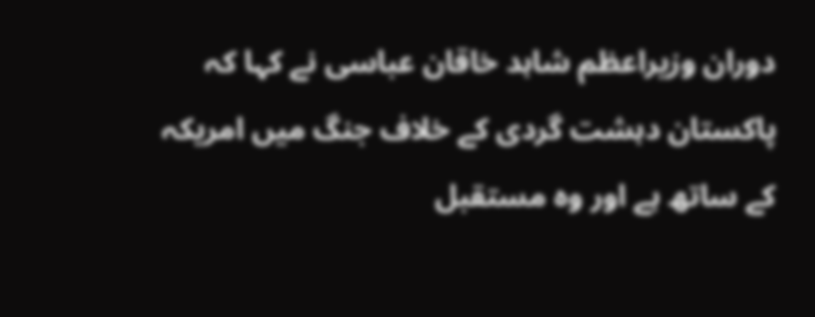دوران وزیراعظم شاہد خاقان عباسی نے کہا کہ پاکستان دہشت گردی کے خلاف جنگ میں امریکہ کے ساتھ ہے اور وہ مستقبل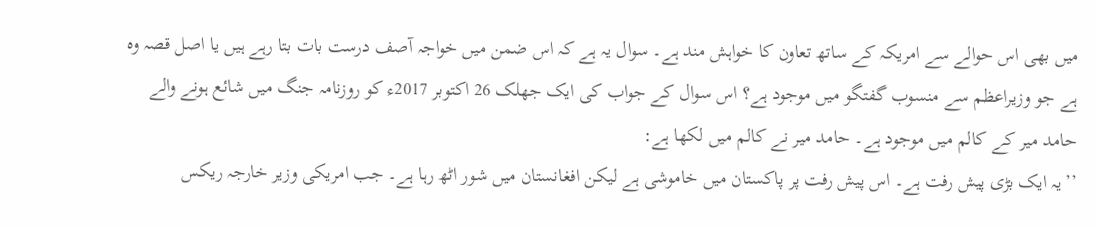میں بھی اس حوالے سے امریکہ کے ساتھ تعاون کا خواہش مند ہے۔ سوال یہ ہے کہ اس ضمن میں خواجہ آصف درست بات بتا رہے ہیں یا اصل قصہ وہ ہے جو وزیراعظم سے منسوب گفتگو میں موجود ہے؟ اس سوال کے جواب کی ایک جھلک 26 اکتوبر 2017ء کو روزنامہ جنگ میں شائع ہونے والے حامد میر کے کالم میں موجود ہے۔ حامد میر نے کالم میں لکھا ہے:
’’یہ ایک بڑی پیش رفت ہے۔ اس پیش رفت پر پاکستان میں خاموشی ہے لیکن افغانستان میں شور اٹھ رہا ہے۔ جب امریکی وزیر خارجہ ریکس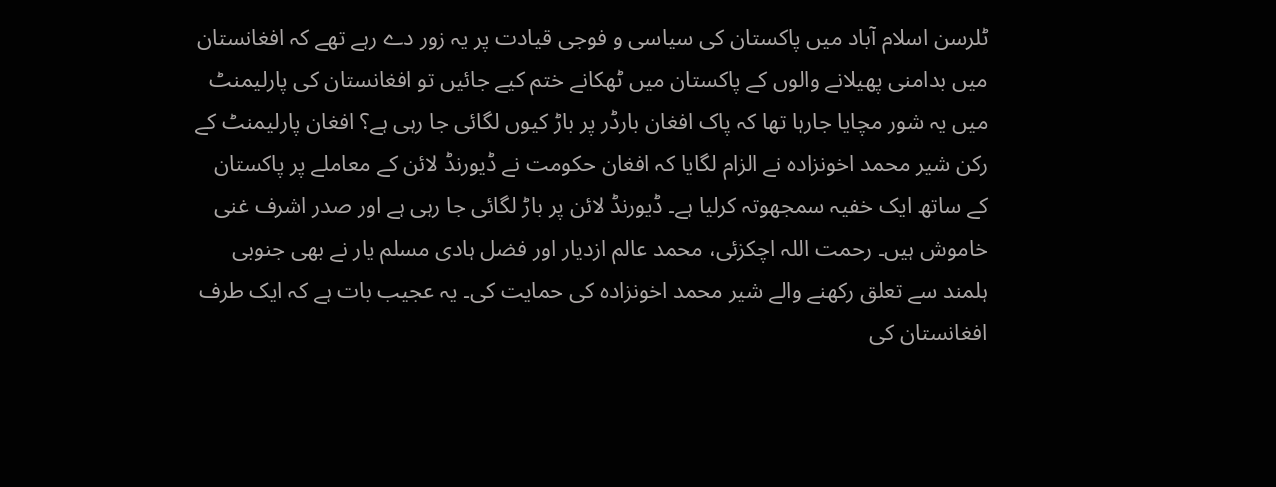ٹلرسن اسلام آباد میں پاکستان کی سیاسی و فوجی قیادت پر یہ زور دے رہے تھے کہ افغانستان میں بدامنی پھیلانے والوں کے پاکستان میں ٹھکانے ختم کیے جائیں تو افغانستان کی پارلیمنٹ میں یہ شور مچایا جارہا تھا کہ پاک افغان بارڈر پر باڑ کیوں لگائی جا رہی ہے؟ افغان پارلیمنٹ کے رکن شیر محمد اخونزادہ نے الزام لگایا کہ افغان حکومت نے ڈیورنڈ لائن کے معاملے پر پاکستان کے ساتھ ایک خفیہ سمجھوتہ کرلیا ہے۔ ڈیورنڈ لائن پر باڑ لگائی جا رہی ہے اور صدر اشرف غنی خاموش ہیں۔ رحمت اللہ اچکزئی، محمد عالم ازدیار اور فضل ہادی مسلم یار نے بھی جنوبی ہلمند سے تعلق رکھنے والے شیر محمد اخونزادہ کی حمایت کی۔ یہ عجیب بات ہے کہ ایک طرف افغانستان کی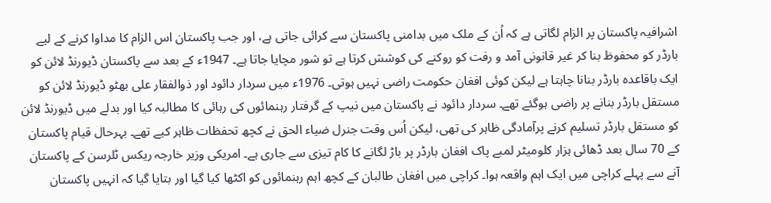اشرافیہ پاکستان پر الزام لگاتی ہے کہ اُن کے ملک میں بدامنی پاکستان سے کرائی جاتی ہے، اور جب پاکستان اس الزام کا مداوا کرنے کے لیے بارڈر کو محفوظ بنا کر غیر قانونی آمد و رفت کو روکنے کی کوشش کرتا ہے تو شور مچایا جاتا ہے۔ 1947ء کے بعد سے پاکستان ڈیورنڈ لائن کو ایک باقاعدہ بارڈر بنانا چاہتا ہے لیکن کوئی افغان حکومت راضی نہیں ہوتی۔ 1976ء میں سردار دائود اور ذوالفقار علی بھٹو ڈیورنڈ لائن کو مستقل بارڈر بنانے پر راضی ہوگئے تھے۔ سردار دائود نے پاکستان میں نیپ کے گرفتار رہنمائوں کی رہائی کا مطالبہ کیا اور بدلے میں ڈیورنڈ لائن کو مستقل بارڈر تسلیم کرنے پرآمادگی ظاہر کی تھی، لیکن اُس وقت جنرل ضیاء الحق نے کچھ تحفظات ظاہر کیے تھے۔ بہرحال قیام پاکستان کے 70 سال بعد ڈھائی ہزار کلومیٹر لمبے پاک افغان بارڈر پر باڑ لگانے کا کام تیزی سے جاری ہے۔ امریکی وزیر خارجہ ریکس ٹلرسن کے پاکستان آنے سے پہلے کراچی میں ایک اہم واقعہ ہوا۔ کراچی میں افغان طالبان کے کچھ اہم رہنمائوں کو اکٹھا کیا گیا اور بتایا گیا کہ انہیں پاکستان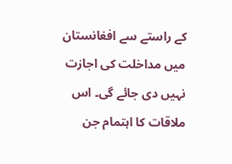کے راستے سے افغانستان میں مداخلت کی اجازت نہیں دی جائے گی۔ اس ملاقات کا اہتمام جن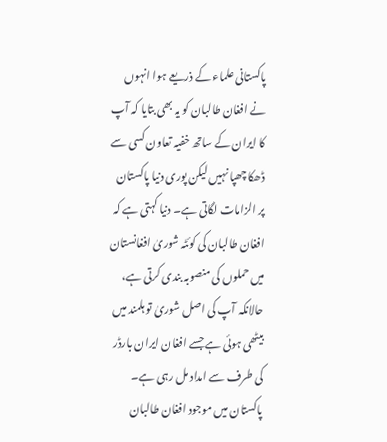پاکستانی علماء کے ذریعے ہوا انہوں نے افغان طالبان کو یہ بھی بتایا کہ آپ کا ایران کے ساتھ خفیہ تعاون کسی سے ڈھکا چھپا نہیں لیکن پوری دنیا پاکستان پر الزامات لگاتی ہے۔ دنیا کہتی ہے کہ افغان طالبان کی کوئٹہ شوریٰ افغانستان میں حملوں کی منصوبہ بندی کرتی ہے، حالانکہ آپ کی اصل شوریٰ تو ہلمند میں بیٹھی ہوئی ہے جسے افغان ایران بارڈر کی طرف سے امداد مل رہی ہے۔ پاکستان میں موجود افغان طالبان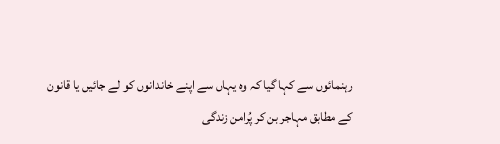رہنمائوں سے کہا گیا کہ وہ یہاں سے اپنے خاندانوں کو لے جائیں یا قانون کے مطابق مہاجر بن کر پُرامن زندگی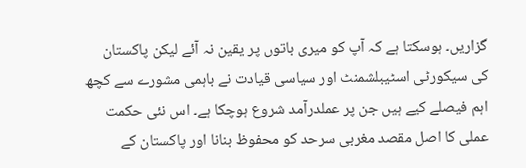گزاریں۔ ہوسکتا ہے کہ آپ کو میری باتوں پر یقین نہ آئے لیکن پاکستان کی سیکورٹی اسٹیبلشمنٹ اور سیاسی قیادت نے باہمی مشورے سے کچھ اہم فیصلے کیے ہیں جن پر عملدرآمد شروع ہوچکا ہے۔ اس نئی حکمت عملی کا اصل مقصد مغربی سرحد کو محفوظ بنانا اور پاکستان کے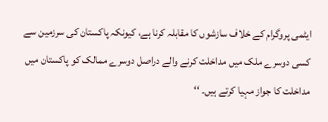ایٹمی پروگرام کے خلاف سازشوں کا مقابلہ کرنا ہے، کیونکہ پاکستان کی سرزمین سے کسی دوسرے ملک میں مداخلت کرنے والے دراصل دوسرے ممالک کو پاکستان میں مداخلت کا جواز مہیا کرتے ہیں۔ ‘‘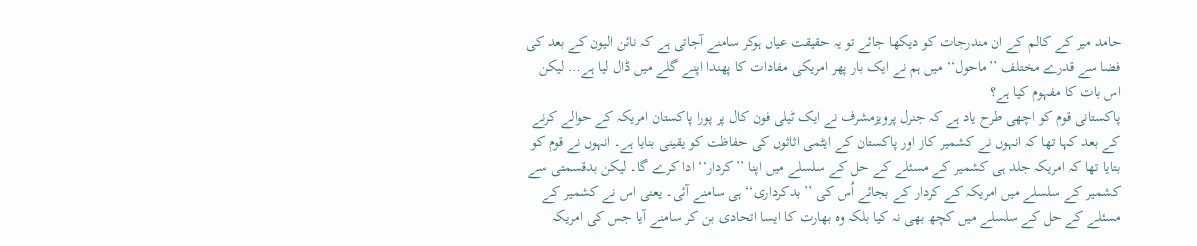حامد میر کے کالم کے ان مندرجات کو دیکھا جائے تو یہ حقیقت عیاں ہوکر سامنے آجاتی ہے کہ نائن الیون کے بعد کی فضا سے قدرے مختلف ’’ماحول‘‘ میں ہم نے ایک بار پھر امریکی مفادات کا پھندا اپنے گلے میں ڈال لیا ہے… لیکن اس بات کا مفہوم کیا ہے؟
پاکستانی قوم کو اچھی طرح یاد ہے کہ جنرل پرویزمشرف نے ایک ٹیلی فون کال پر پورا پاکستان امریکہ کے حوالے کرنے کے بعد کہا تھا کہ انہوں نے کشمیر کاز اور پاکستان کے ایٹمی اثاثوں کی حفاظت کو یقینی بنایا ہے۔ انہوں نے قوم کو بتایا تھا کہ امریکہ جلد ہی کشمیر کے مسئلے کے حل کے سلسلے میں اپنا ’’کردار‘‘ ادا کرے گا۔ لیکن بدقسمتی سے کشمیر کے سلسلے میں امریکہ کے کردار کے بجائے اُس کی ’’بدکرداری‘‘ ہی سامنے آئی۔ یعنی اس نے کشمیر کے مسئلے کے حل کے سلسلے میں کچھ بھی نہ کیا بلکہ وہ بھارت کا ایسا اتحادی بن کر سامنے آیا جس کی امریکہ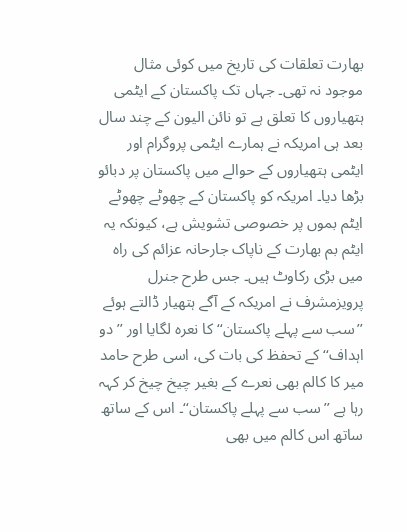بھارت تعلقات کی تاریخ میں کوئی مثال موجود نہ تھی۔ جہاں تک پاکستان کے ایٹمی ہتھیاروں کا تعلق ہے تو نائن الیون کے چند سال بعد ہی امریکہ نے ہمارے ایٹمی پروگرام اور ایٹمی ہتھیاروں کے حوالے میں پاکستان پر دبائو بڑھا دیا۔ امریکہ کو پاکستان کے چھوٹے چھوٹے ایٹم بموں پر خصوصی تشویش ہے، کیونکہ یہ ایٹم بم بھارت کے ناپاک جارحانہ عزائم کی راہ میں بڑی رکاوٹ ہیں۔ جس طرح جنرل پرویزمشرف نے امریکہ کے آگے ہتھیار ڈالتے ہوئے ’’سب سے پہلے پاکستان‘‘ کا نعرہ لگایا اور ’’دو اہداف‘‘ کے تحفظ کی بات کی، اسی طرح حامد میر کا کالم بھی نعرے کے بغیر چیخ چیخ کر کہہ رہا ہے ’’سب سے پہلے پاکستان‘‘۔ اس کے ساتھ ساتھ اس کالم میں بھی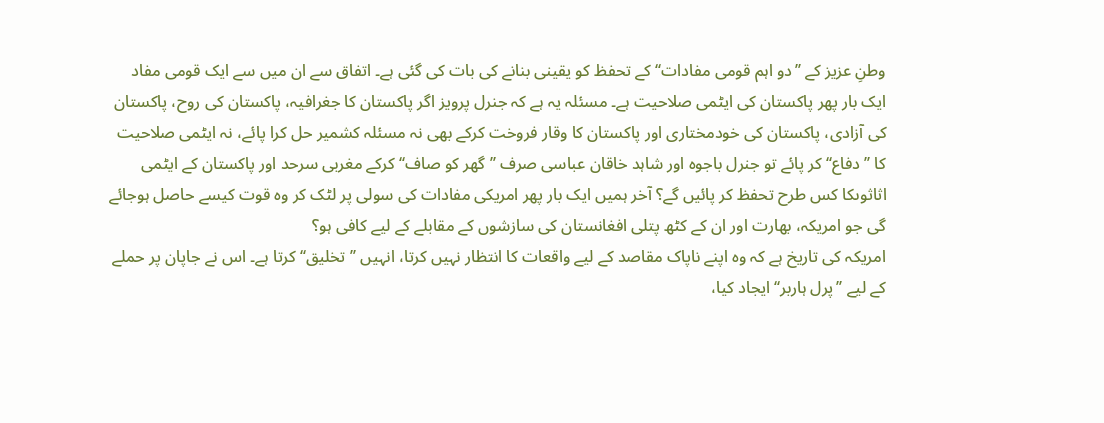وطنِ عزیز کے ’’دو اہم قومی مفادات‘‘ کے تحفظ کو یقینی بنانے کی بات کی گئی ہے۔ اتفاق سے ان میں سے ایک قومی مفاد ایک بار پھر پاکستان کی ایٹمی صلاحیت ہے۔ مسئلہ یہ ہے کہ جنرل پرویز اگر پاکستان کا جغرافیہ، پاکستان کی روح، پاکستان کی آزادی، پاکستان کی خودمختاری اور پاکستان کا وقار فروخت کرکے بھی نہ مسئلہ کشمیر حل کرا پائے، نہ ایٹمی صلاحیت کا ’’دفاع‘‘ کر پائے تو جنرل باجوہ اور شاہد خاقان عباسی صرف ’’گھر کو صاف‘‘ کرکے مغربی سرحد اور پاکستان کے ایٹمی اثاثوںکا کس طرح تحفظ کر پائیں گے؟ آخر ہمیں ایک بار پھر امریکی مفادات کی سولی پر لٹک کر وہ قوت کیسے حاصل ہوجائے گی جو امریکہ، بھارت اور ان کے کٹھ پتلی افغانستان کی سازشوں کے مقابلے کے لیے کافی ہو؟
امریکہ کی تاریخ ہے کہ وہ اپنے ناپاک مقاصد کے لیے واقعات کا انتظار نہیں کرتا، انہیں ’’تخلیق‘‘ کرتا ہے۔ اس نے جاپان پر حملے کے لیے ’’پرل ہاربر‘‘ ایجاد کیا،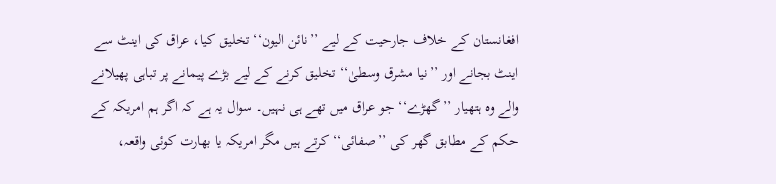افغانستان کے خلاف جارحیت کے لیے ’’نائن الیون‘‘ تخلیق کیا، عراق کی اینٹ سے اینٹ بجانے اور ’’نیا مشرق وسطیٰ‘‘ تخلیق کرنے کے لیے بڑے پیمانے پر تباہی پھیلانے والے وہ ہتھیار ’’گھڑے‘‘ جو عراق میں تھے ہی نہیں۔ سوال یہ ہے کہ اگر ہم امریکہ کے حکم کے مطابق گھر کی ’’صفائی‘‘ کرتے ہیں مگر امریکہ یا بھارت کوئی واقعہ،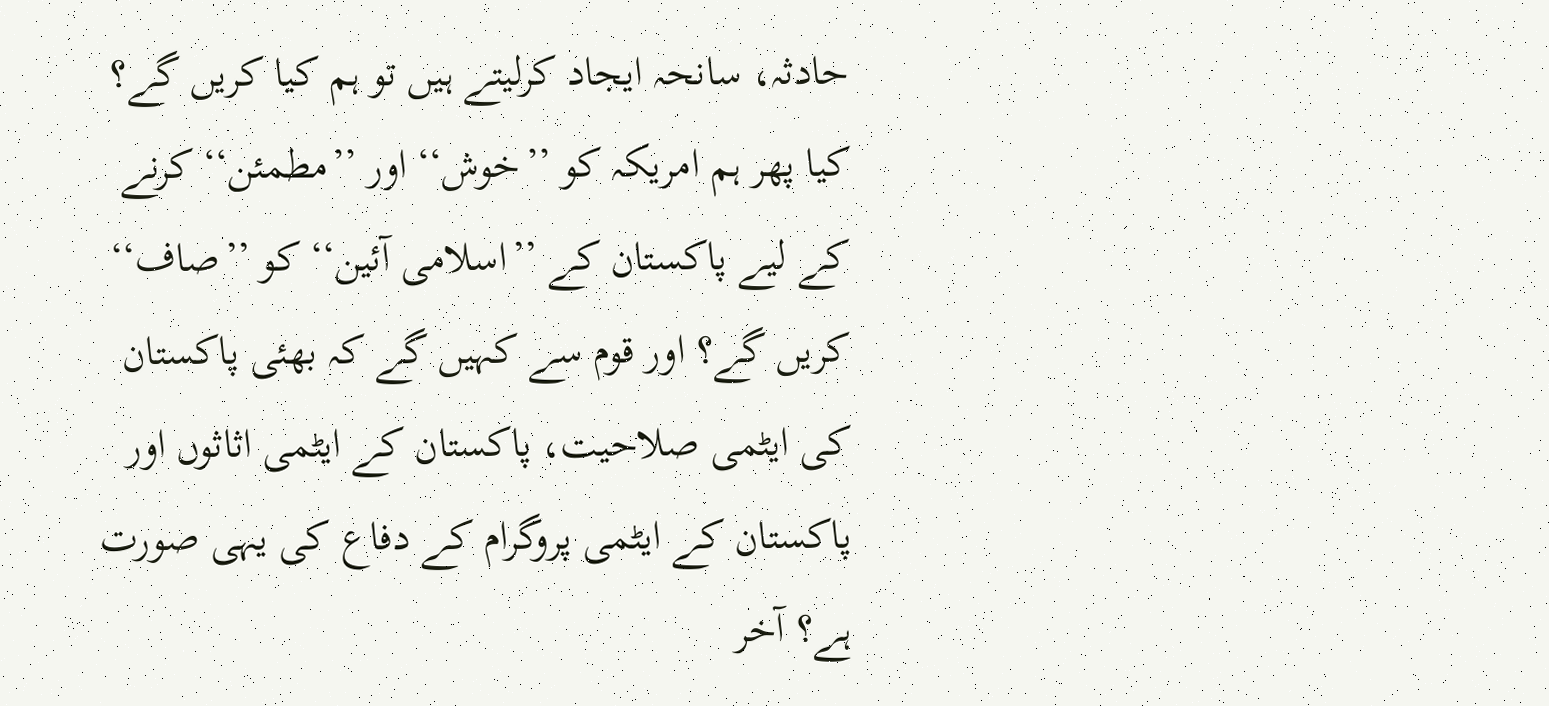حادثہ، سانحہ ایجاد کرلیتے ہیں تو ہم کیا کریں گے؟ کیا پھر ہم امریکہ کو ’’خوش‘‘ اور ’’مطمئن‘‘ کرنے کے لیے پاکستان کے ’’اسلامی آئین‘‘ کو ’’صاف‘‘ کریں گے؟ اور قوم سے کہیں گے کہ بھئی پاکستان کی ایٹمی صلاحیت، پاکستان کے ایٹمی اثاثوں اور پاکستان کے ایٹمی پروگرام کے دفاع کی یہی صورت ہے؟ آخر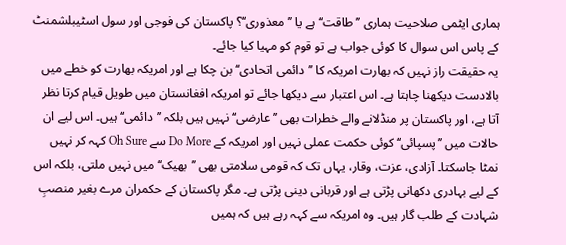ہماری ایٹمی صلاحیت ہماری ’’طاقت‘‘ ہے یا ’’معذوری‘‘؟ پاکستان کی فوجی اور سول اسٹیبلشمنٹ کے پاس اس سوال کا کوئی جواب ہے تو قوم کو مہیا کیا جائے۔
یہ حقیقت راز نہیں کہ بھارت امریکہ کا ’’دائمی اتحادی‘‘ بن چکا ہے اور امریکہ بھارت کو خطے میں بالادست دیکھنا چاہتا ہے۔ اس اعتبار سے دیکھا جائے تو امریکہ افغانستان میں طویل قیام کرتا نظر آتا ہے، اور پاکستان پر منڈلانے والے خطرات بھی ’’عارضی‘‘ نہیں ہیں بلکہ ’’دائمی‘‘ ہیں۔ اس لیے ان حالات میں ’’پسپائی‘‘ کوئی حکمت عملی نہیں اور امریکہ کے Do More سے Oh Sure کہہ کر نہیں نمٹا جاسکتا۔ آزادی، عزت، وقار، یہاں تک کہ قومی سلامتی بھی ’’بھیک‘‘ میں نہیں ملتی، بلکہ اس کے لیے بہادری دکھانی پڑتی ہے اور قربانی دینی پڑتی ہے۔ مگر پاکستان کے حکمران مرے بغیر منصبِ شہادت کے طلب گار ہیں۔ وہ امریکہ سے کہہ رہے ہیں کہ ہمیں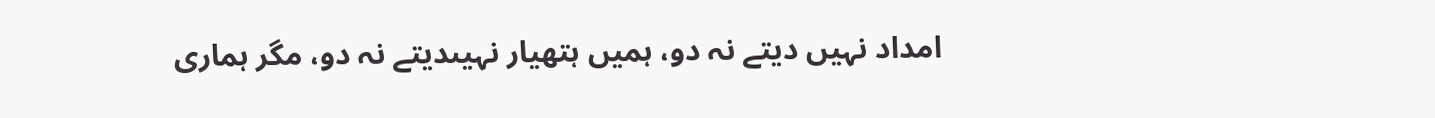امداد نہیں دیتے نہ دو، ہمیں ہتھیار نہیںدیتے نہ دو، مگر ہماری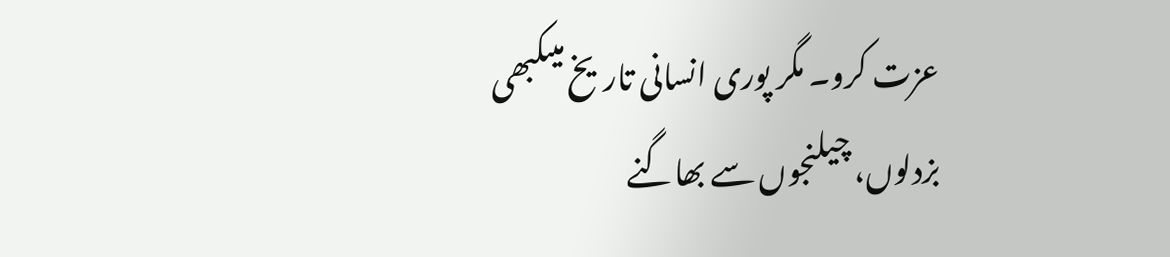عزت کرو۔ مگر پوری انسانی تاریخ میںکبھی بزدلوں، چیلنجوں سے بھاگنے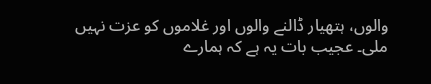والوں، ہتھیار ڈالنے والوں اور غلاموں کو عزت نہیں ملی۔ عجیب بات یہ ہے کہ ہمارے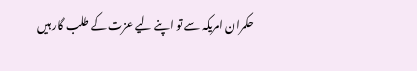حکمران امریکہ سے تو اپنے لیے عزت کے طلب گار ہیں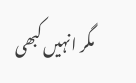مگر انہیں کبھی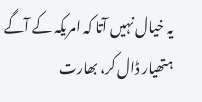یہ خیال نہیں آتا کہ امریکہ کے آگے ہتھیار ڈال کر، بھارت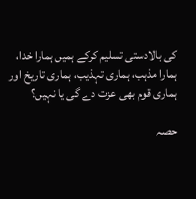کی بالادستی تسلیم کرکے ہمیں ہمارا خدا، ہمارا مذہب، ہماری تہذیب، ہماری تاریخ اور ہماری قوم بھی عزت دے گی یا نہیں؟

حصہ